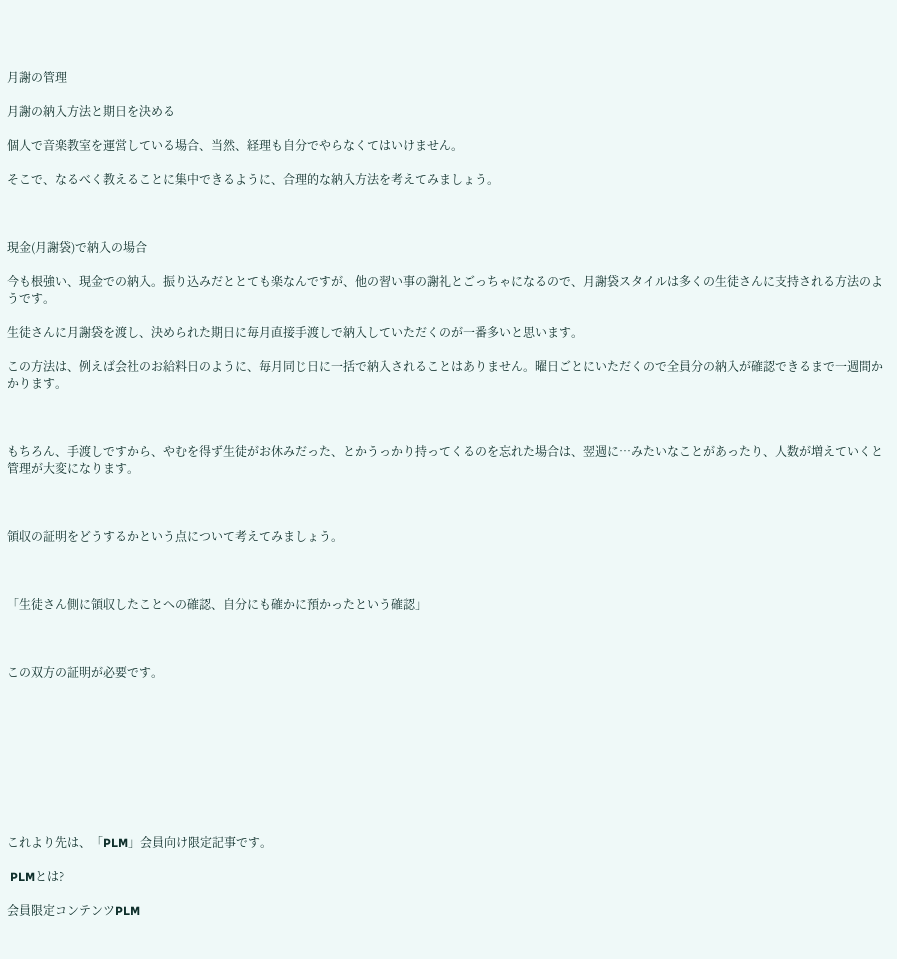月謝の管理

月謝の納入方法と期日を決める

個人で音楽教室を運営している場合、当然、経理も自分でやらなくてはいけません。

そこで、なるべく教えることに集中できるように、合理的な納入方法を考えてみましょう。



現金(月謝袋)で納入の場合

今も根強い、現金での納入。振り込みだととても楽なんですが、他の習い事の謝礼とごっちゃになるので、月謝袋スタイルは多くの生徒さんに支持される方法のようです。

生徒さんに月謝袋を渡し、決められた期日に毎月直接手渡しで納入していただくのが一番多いと思います。

この方法は、例えば会社のお給料日のように、毎月同じ日に一括で納入されることはありません。曜日ごとにいただくので全員分の納入が確認できるまで一週間かかります。



もちろん、手渡しですから、やむを得ず生徒がお休みだった、とかうっかり持ってくるのを忘れた場合は、翌週に…みたいなことがあったり、人数が増えていくと管理が大変になります。



領収の証明をどうするかという点について考えてみましょう。



「生徒さん側に領収したことへの確認、自分にも確かに預かったという確認」



この双方の証明が必要です。









これより先は、「PLM」会員向け限定記事です。

 PLMとは?

会員限定コンテンツPLM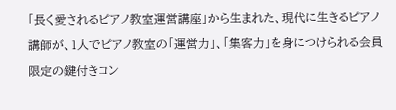「長く愛されるピアノ教室運営講座」から生まれた、現代に生きるピアノ講師が、1人でピアノ教室の「運営力」、「集客力」を身につけられる会員限定の鍵付きコン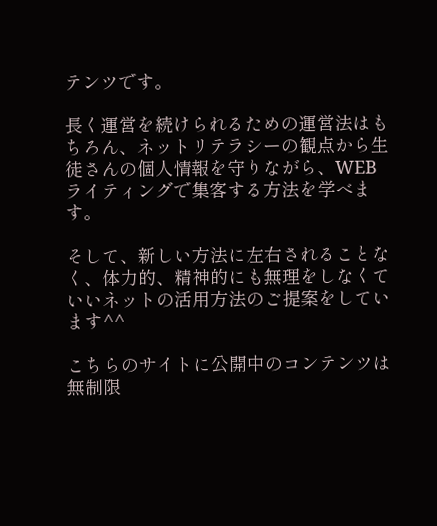テンツです。

長く運営を続けられるための運営法はもちろん、ネットリテラシーの観点から生徒さんの個人情報を守りながら、WEBライティングで集客する方法を学べます。

そして、新しい方法に左右されることなく、体力的、精神的にも無理をしなくていいネットの活用方法のご提案をしています^^

こちらのサイトに公開中のコンテンツは無制限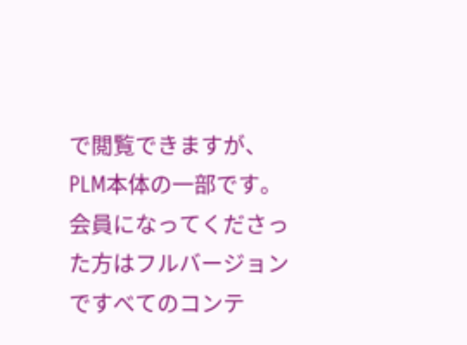で閲覧できますが、PLM本体の一部です。会員になってくださった方はフルバージョンですべてのコンテ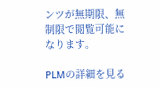ンツが無期限、無制限で閲覧可能になります。

PLMの詳細を見る